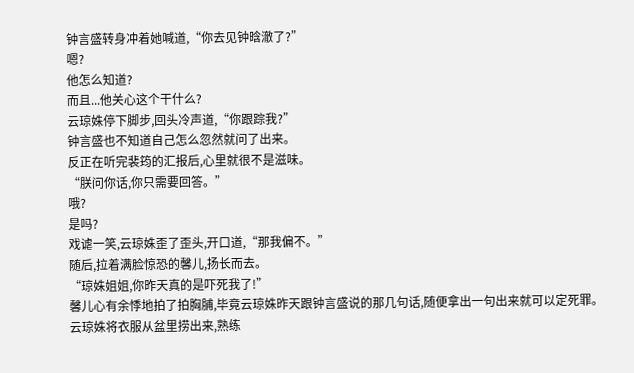钟言盛转身冲着她喊道,“你去见钟晗澈了?”
嗯?
他怎么知道?
而且...他关心这个干什么?
云琼姝停下脚步,回头冷声道,“你跟踪我?”
钟言盛也不知道自己怎么忽然就问了出来。
反正在听完裴筠的汇报后,心里就很不是滋味。
“朕问你话,你只需要回答。”
哦?
是吗?
戏谑一笑,云琼姝歪了歪头,开口道,“那我偏不。”
随后,拉着满脸惊恐的馨儿,扬长而去。
“琼姝姐姐,你昨天真的是吓死我了!”
馨儿心有余悸地拍了拍胸脯,毕竟云琼姝昨天跟钟言盛说的那几句话,随便拿出一句出来就可以定死罪。
云琼姝将衣服从盆里捞出来,熟练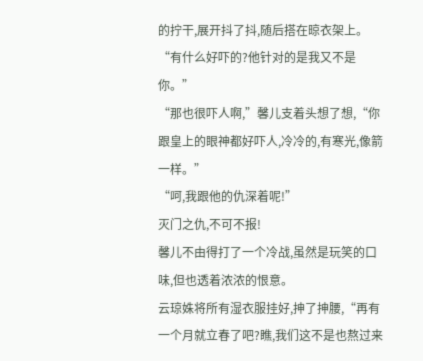的拧干,展开抖了抖,随后搭在晾衣架上。
“有什么好吓的?他针对的是我又不是你。”
“那也很吓人啊,”馨儿支着头想了想,“你跟皇上的眼神都好吓人,冷冷的,有寒光,像箭一样。”
“呵,我跟他的仇深着呢!”
灭门之仇,不可不报!
馨儿不由得打了一个冷战,虽然是玩笑的口味,但也透着浓浓的恨意。
云琼姝将所有湿衣服挂好,抻了抻腰,“再有一个月就立春了吧?瞧,我们这不是也熬过来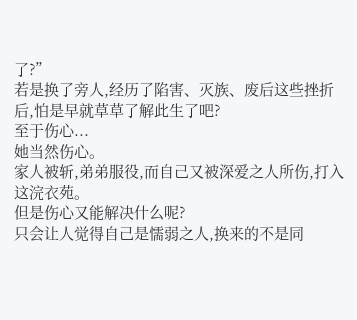了?”
若是换了旁人,经历了陷害、灭族、废后这些挫折后,怕是早就草草了解此生了吧?
至于伤心...
她当然伤心。
家人被斩,弟弟服役,而自己又被深爱之人所伤,打入这浣衣苑。
但是伤心又能解决什么呢?
只会让人觉得自己是懦弱之人,换来的不是同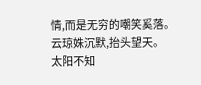情,而是无穷的嘲笑奚落。
云琼姝沉默,抬头望天。
太阳不知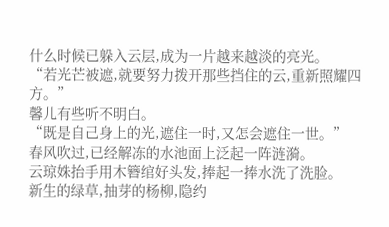什么时候已躲入云层,成为一片越来越淡的亮光。
“若光芒被遮,就要努力拨开那些挡住的云,重新照耀四方。”
馨儿有些听不明白。
“既是自己身上的光,遮住一时,又怎会遮住一世。”
春风吹过,已经解冻的水池面上泛起一阵涟漪。
云琼姝抬手用木簪绾好头发,捧起一捧水洗了洗脸。
新生的绿草,抽芽的杨柳,隐约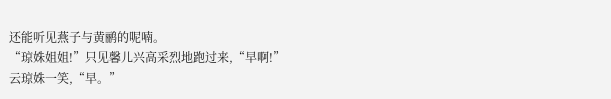还能听见燕子与黄鹂的呢喃。
“琼姝姐姐!”只见馨儿兴高采烈地跑过来,“早啊!”
云琼姝一笑,“早。”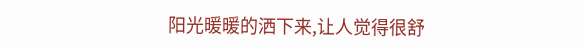阳光暖暖的洒下来,让人觉得很舒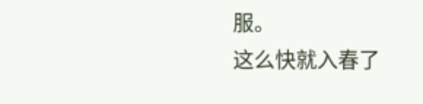服。
这么快就入春了